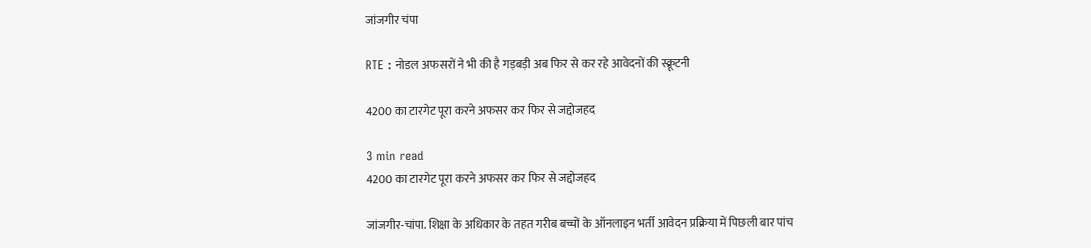जांजगीर चंपा

RTE : नोडल अफसरों ने भी की है गड़बड़ी अब फिर से कर रहे आवेदनों की स्क्रूटनी

4200 का टारगेट पूरा करने अफसर कर फिर से जद्दोजहद

3 min read
4200 का टारगेट पूरा करने अफसर कर फिर से जद्दोजहद

जांजगीर-चांपा. शिक्षा के अधिकार के तहत गरीब बच्चों के ऑनलाइन भर्ती आवेदन प्रक्रिया में पिछली बार पांच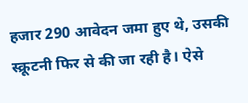हजार 290 आवेदन जमा हुए थे, उसकी स्क्रूटनी फिर से की जा रही है। ऐसे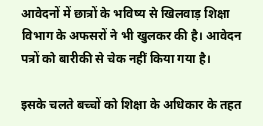आवेदनों में छात्रों के भविष्य से खिलवाड़ शिक्षा विभाग के अफसरों ने भी खुलकर की है। आवेदन पत्रों को बारीकी से चेक नहीं किया गया है।

इसके चलते बच्चों को शिक्षा के अधिकार के तहत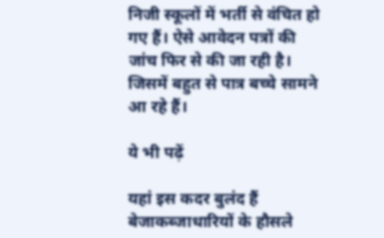निजी स्कूलों में भर्ती से वंचित हो गए हैं। ऐसे आवेदन पत्रों की जांच फिर से की जा रही है। जिसमें बहुत से पात्र बच्चे सामने आ रहे हैं।

ये भी पढ़ें

यहां इस कदर बुलंद हैं बेजाकब्जाधारियों के हौसले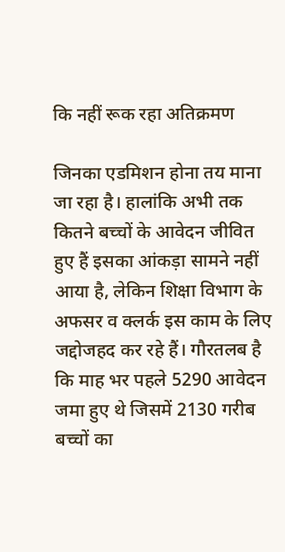कि नहीं रूक रहा अतिक्रमण

जिनका एडमिशन होना तय माना जा रहा है। हालांकि अभी तक कितने बच्चों के आवेदन जीवित हुए हैं इसका आंकड़ा सामने नहीं आया है, लेकिन शिक्षा विभाग के अफसर व क्लर्क इस काम के लिए जद्दोजहद कर रहे हैं। गौरतलब है कि माह भर पहले 5290 आवेदन जमा हुए थे जिसमें 2130 गरीब बच्चों का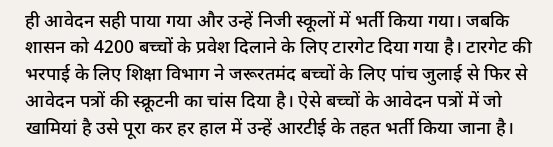ही आवेदन सही पाया गया और उन्हें निजी स्कूलों में भर्ती किया गया। जबकि शासन को 4200 बच्चों के प्रवेश दिलाने के लिए टारगेट दिया गया है। टारगेट की भरपाई के लिए शिक्षा विभाग ने जरूरतमंद बच्चों के लिए पांच जुलाई से फिर से आवेदन पत्रों की स्क्रूटनी का चांस दिया है। ऐसे बच्चों के आवेदन पत्रों में जो खामियां है उसे पूरा कर हर हाल में उन्हें आरटीई के तहत भर्ती किया जाना है।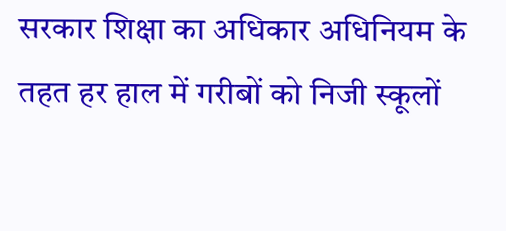सरकार शिक्षा का अधिकार अधिनियम के तहत हर हाल में गरीबों को निजी स्कूलों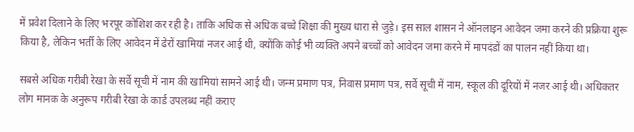में प्रवेश दिलाने के लिए भरपूर कोशिश कर रही है। ताकि अधिक से अधिक बच्चे शिक्षा की मुख्य धारा से जुड़े। इस साल शासन ने ऑनलाइन आवेदन जमा करने की प्रक्रिया शुरू किया है, लेकिन भर्ती के लिए आवेदन में ढेरों खामियां नजर आई थी, क्योंकि कोई भी व्यक्ति अपने बच्चों को आवेदन जमा करने में मापदंडों का पालन नहीं किया था।

सबसे अधिक गरीबी रेखा के सर्वे सूची में नाम की खामियां सामने आई थी। जन्म प्रमाण पत्र, निवास प्रमाण पत्र, सर्वे सूची में नाम, स्कूल की दूरियों में नजर आई थी। अधिकतर लोग मानक के अनुरूप गरीबी रेखा के कार्ड उपलब्ध नहीं कराए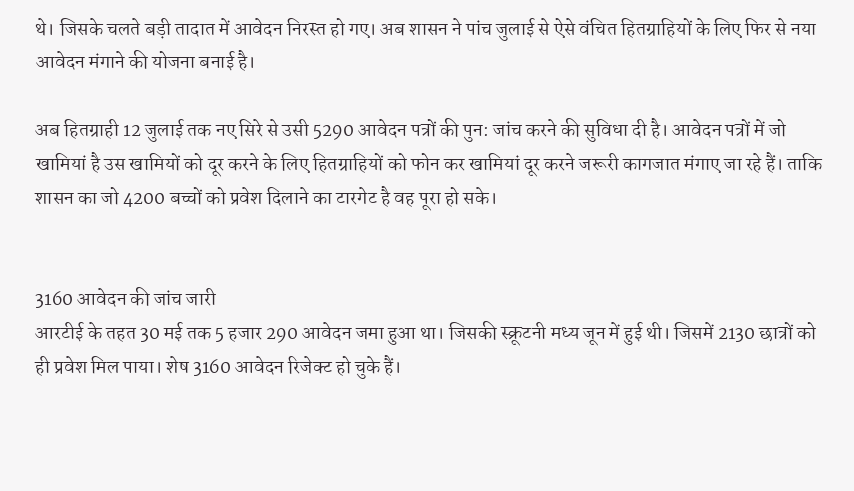थे। जिसके चलते बड़ी तादात में आवेदन निरस्त हो गए। अब शासन ने पांच जुलाई से ऐसे वंचित हितग्राहियों के लिए फिर से नया आवेदन मंगाने की योजना बनाई है।

अब हितग्राही 12 जुलाई तक नए सिरे से उसी 5290 आवेदन पत्रों की पुन: जांच करने की सुविधा दी है। आवेदन पत्रों में जो खामियां है उस खामियों को दूर करने के लिए हितग्राहियों को फोन कर खामियां दूर करने जरूरी कागजात मंगाए जा रहे हैं। ताकि शासन का जो 4200 बच्चों को प्रवेश दिलाने का टारगेट है वह पूरा हो सके।


3160 आवेदन की जांच जारी
आरटीई के तहत 30 मई तक 5 हजार 290 आवेदन जमा हुआ था। जिसकी स्क्रूटनी मध्य जून में हुई थी। जिसमें 2130 छात्रों को ही प्रवेश मिल पाया। शेष 3160 आवेदन रिजेक्ट हो चुके हैं।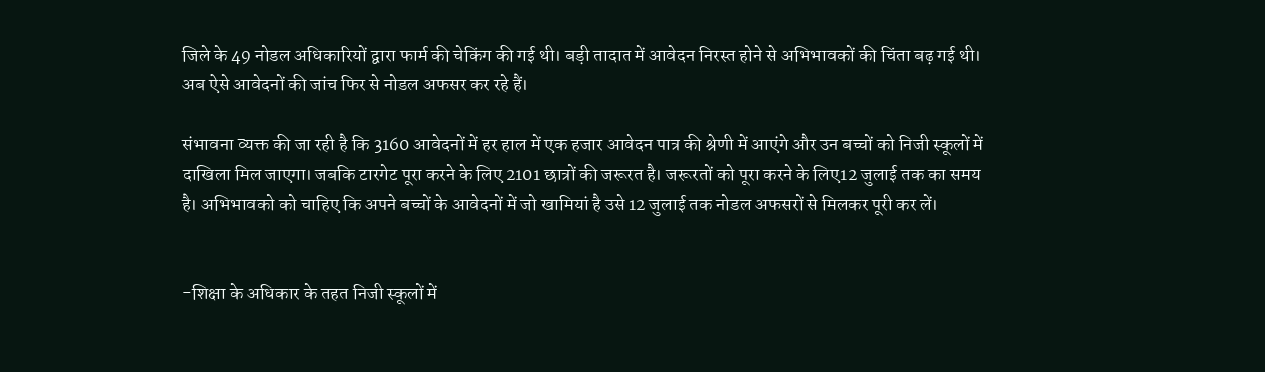जिले के 49 नोडल अधिकारियों द्वारा फार्म की चेकिंग की गई थी। बड़ी तादात में आवेदन निरस्त होने से अभिभावकों की चिंता बढ़ गई थी। अब ऐसे आवेदनों की जांच फिर से नोडल अफसर कर रहे हैं।

संभावना व्यक्त की जा रही है कि 3160 आवेदनों में हर हाल में एक हजार आवेदन पात्र की श्रेणी में आएंगे और उन बच्चों को निजी स्कूलों में दाखिला मिल जाएगा। जबकि टारगेट पूरा करने के लिए 2101 छात्रों की जरूरत है। जरूरतों को पूरा करने के लिए12 जुलाई तक का समय है। अभिभावको को चाहिए कि अपने बच्चों के आवेदनों में जो खामियां है उसे 12 जुलाई तक नोडल अफसरों से मिलकर पूरी कर लें।


-शिक्षा के अधिकार के तहत निजी स्कूलों में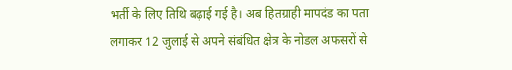भर्ती के लिए तिथि बढ़ाई गई है। अब हितग्राही मापदंड का पता लगाकर 12 जुलाई से अपने संबंधित क्षेत्र के नोडल अफसरों से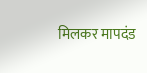मिलकर मापदंड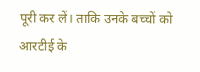पूरी कर लें। ताकि उनके बच्चों को आरटीई के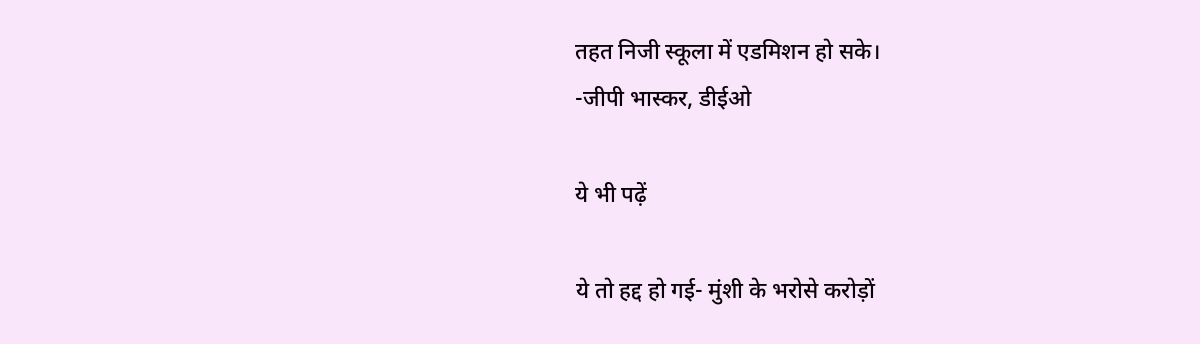तहत निजी स्कूला में एडमिशन हो सके।
-जीपी भास्कर, डीईओ

ये भी पढ़ें

ये तो हद्द हो गई- मुंशी के भरोसे करोड़ों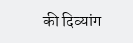की दिव्यांग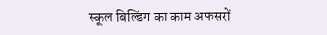स्कूल बिल्डिंग का काम अफसरों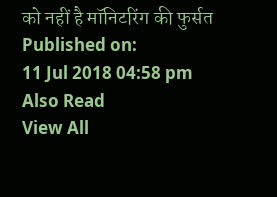को नहीं है मॉनिटरिंग की फुर्सत
Published on:
11 Jul 2018 04:58 pm
Also Read
View All